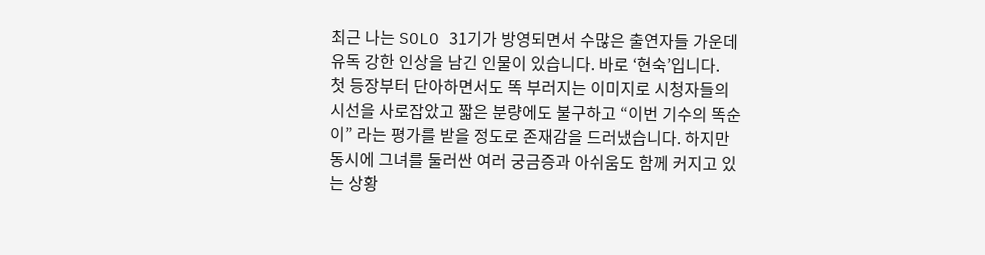최근 나는 SOLO 31기가 방영되면서 수많은 출연자들 가운데 유독 강한 인상을 남긴 인물이 있습니다. 바로 ‘현숙’입니다.
첫 등장부터 단아하면서도 똑 부러지는 이미지로 시청자들의 시선을 사로잡았고 짧은 분량에도 불구하고 “이번 기수의 똑순이” 라는 평가를 받을 정도로 존재감을 드러냈습니다. 하지만 동시에 그녀를 둘러싼 여러 궁금증과 아쉬움도 함께 커지고 있는 상황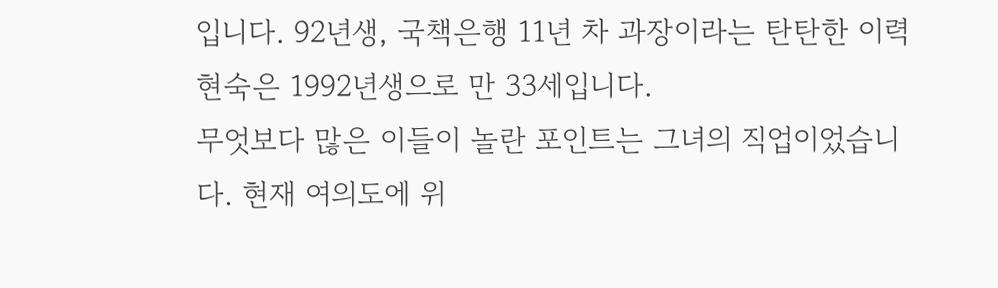입니다. 92년생, 국책은행 11년 차 과장이라는 탄탄한 이력 현숙은 1992년생으로 만 33세입니다.
무엇보다 많은 이들이 놀란 포인트는 그녀의 직업이었습니다. 현재 여의도에 위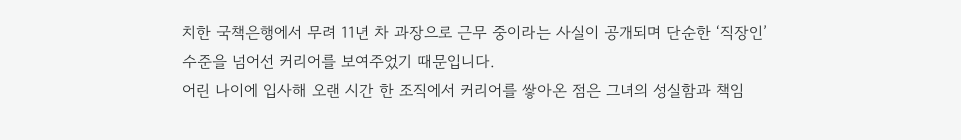치한 국책은행에서 무려 11년 차 과장으로 근무 중이라는 사실이 공개되며 단순한 ‘직장인’ 수준을 넘어선 커리어를 보여주었기 때문입니다.
어린 나이에 입사해 오랜 시간 한 조직에서 커리어를 쌓아온 점은 그녀의 성실함과 책임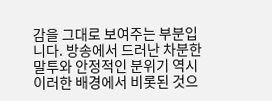감을 그대로 보여주는 부분입니다. 방송에서 드러난 차분한 말투와 안정적인 분위기 역시 이러한 배경에서 비롯된 것으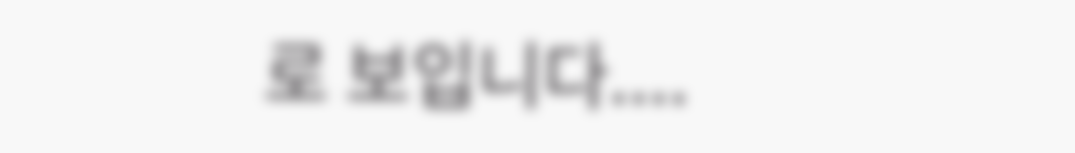로 보입니다....